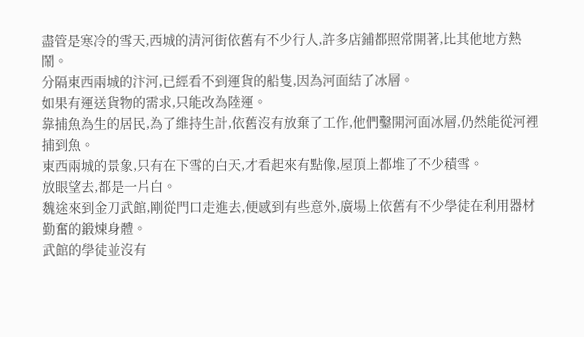盡管是寒冷的雪天,西城的清河街依舊有不少行人,許多店鋪都照常開著,比其他地方熱鬧。
分隔東西兩城的汴河,已經看不到運貨的船隻,因為河面結了冰層。
如果有運送貨物的需求,只能改為陸運。
靠捕魚為生的居民,為了維持生計,依舊沒有放棄了工作,他們鑿開河面冰層,仍然能從河裡捕到魚。
東西兩城的景象,只有在下雪的白天,才看起來有點像,屋頂上都堆了不少積雪。
放眼望去,都是一片白。
魏途來到金刀武館,剛從門口走進去,便感到有些意外,廣場上依舊有不少學徒在利用器材勤奮的鍛煉身體。
武館的學徒並沒有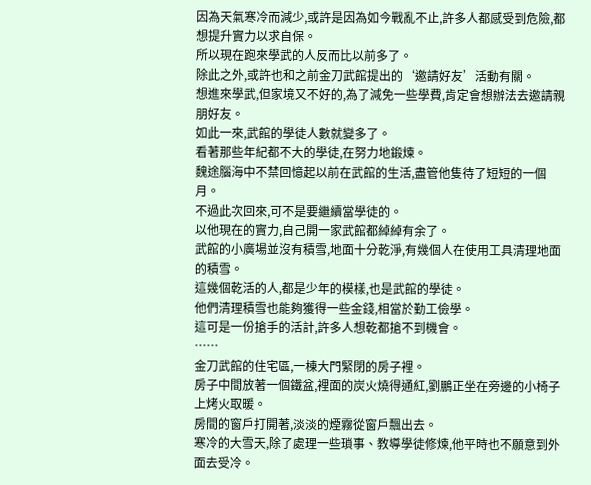因為天氣寒冷而減少,或許是因為如今戰亂不止,許多人都感受到危險,都想提升實力以求自保。
所以現在跑來學武的人反而比以前多了。
除此之外,或許也和之前金刀武館提出的‘邀請好友’活動有關。
想進來學武,但家境又不好的,為了減免一些學費,肯定會想辦法去邀請親朋好友。
如此一來,武館的學徒人數就變多了。
看著那些年紀都不大的學徒,在努力地鍛煉。
魏途腦海中不禁回憶起以前在武館的生活,盡管他隻待了短短的一個月。
不過此次回來,可不是要繼續當學徒的。
以他現在的實力,自己開一家武館都綽綽有余了。
武館的小廣場並沒有積雪,地面十分乾淨,有幾個人在使用工具清理地面的積雪。
這幾個乾活的人,都是少年的模樣,也是武館的學徒。
他們清理積雪也能夠獲得一些金錢,相當於勤工儉學。
這可是一份搶手的活計,許多人想乾都搶不到機會。
……
金刀武館的住宅區,一棟大門緊閉的房子裡。
房子中間放著一個鐵盆,裡面的炭火燒得通紅,劉鵬正坐在旁邊的小椅子上烤火取暖。
房間的窗戶打開著,淡淡的煙霧從窗戶飄出去。
寒冷的大雪天,除了處理一些瑣事、教導學徒修煉,他平時也不願意到外面去受冷。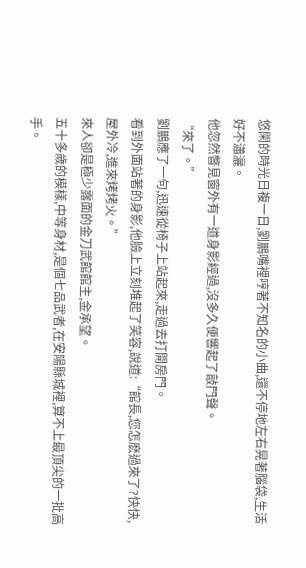悠閑的時光日複一日,劉鵬嘴裡哼著不知名的小曲,還不停地左右晃著腦袋,生活好不瀟灑。
他忽然瞥見窗外有一道身影經過,沒多久便響起了敲門聲。
“來了。”
劉鵬應了一句,迅速從椅子上站起來,走過去打開房門。
看到外面站著的身影,他臉上立刻堆起了笑容,說道:“館長,您怎麽過來了?快快,屋外冷,進來烤烤火。”
來人卻是極少露面的金刀武館館主,金承望。
五十多歲的模樣,中等身材,是個七品武者,在安陽縣城裡,算不上最頂尖的一批高手。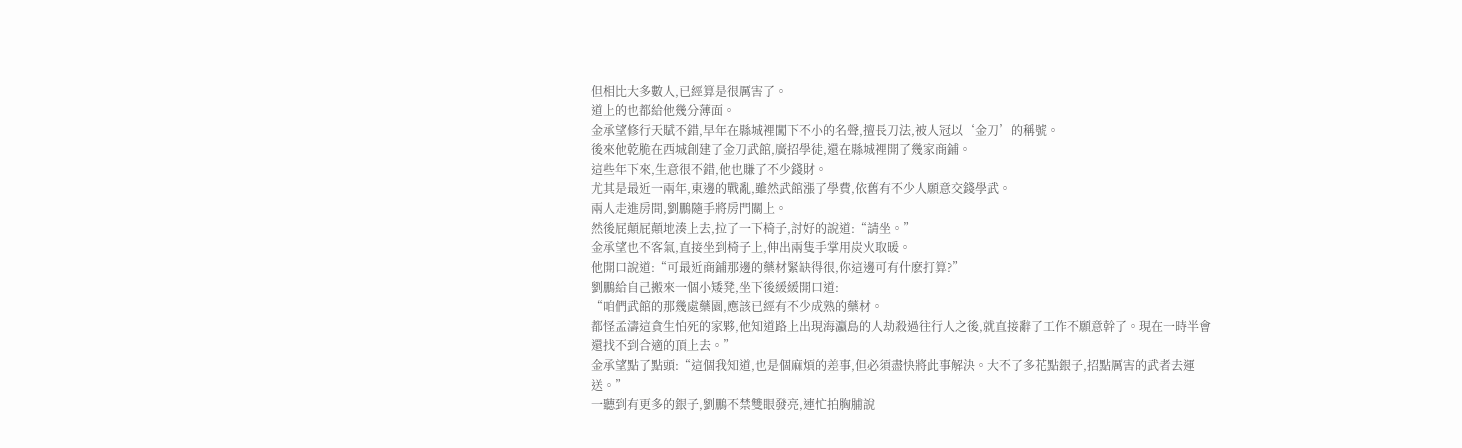但相比大多數人,已經算是很厲害了。
道上的也都給他幾分薄面。
金承望修行天賦不錯,早年在縣城裡闖下不小的名聲,擅長刀法,被人冠以‘金刀’的稱號。
後來他乾脆在西城創建了金刀武館,廣招學徒,還在縣城裡開了幾家商鋪。
這些年下來,生意很不錯,他也賺了不少錢財。
尤其是最近一兩年,東邊的戰亂,雖然武館漲了學費,依舊有不少人願意交錢學武。
兩人走進房間,劉鵬隨手將房門關上。
然後屁顛屁顛地湊上去,拉了一下椅子,討好的說道:“請坐。”
金承望也不客氣,直接坐到椅子上,伸出兩隻手掌用炭火取暖。
他開口說道:“可最近商鋪那邊的藥材緊缺得很,你這邊可有什麽打算?”
劉鵬給自己搬來一個小矮凳,坐下後緩緩開口道:
“咱們武館的那幾處藥園,應該已經有不少成熟的藥材。
都怪孟濤這貪生怕死的家夥,他知道路上出現海瀛島的人劫殺過往行人之後,就直接辭了工作不願意幹了。現在一時半會還找不到合適的頂上去。”
金承望點了點頭:“這個我知道,也是個麻煩的差事,但必須盡快將此事解決。大不了多花點銀子,招點厲害的武者去運送。”
一聽到有更多的銀子,劉鵬不禁雙眼發亮,連忙拍胸脯說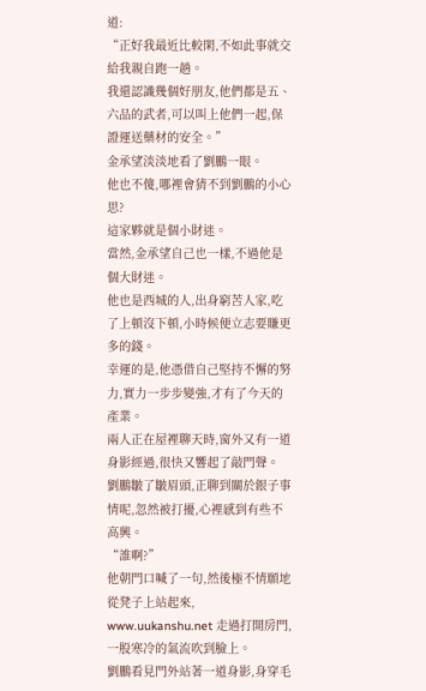道:
“正好我最近比較閑,不如此事就交給我親自跑一趟。
我還認識幾個好朋友,他們都是五、六品的武者,可以叫上他們一起,保證運送藥材的安全。”
金承望淡淡地看了劉鵬一眼。
他也不傻,哪裡會猜不到劉鵬的小心思?
這家夥就是個小財迷。
當然,金承望自己也一樣,不過他是個大財迷。
他也是西城的人,出身窮苦人家,吃了上頓沒下頓,小時候便立志要賺更多的錢。
幸運的是,他憑借自己堅持不懈的努力,實力一步步變強,才有了今天的產業。
兩人正在屋裡聊天時,窗外又有一道身影經過,很快又響起了敲門聲。
劉鵬皺了皺眉頭,正聊到關於銀子事情呢,忽然被打擾,心裡感到有些不高興。
“誰啊?”
他朝門口喊了一句,然後極不情願地從凳子上站起來, www.uukanshu.net 走過打開房門,一股寒冷的氣流吹到臉上。
劉鵬看見門外站著一道身影,身穿毛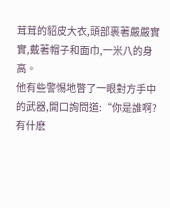茸茸的貂皮大衣,頭部裹著嚴嚴實實,戴著帽子和面巾,一米八的身高。
他有些警惕地瞥了一眼對方手中的武器,開口詢問道:“你是誰啊?有什麽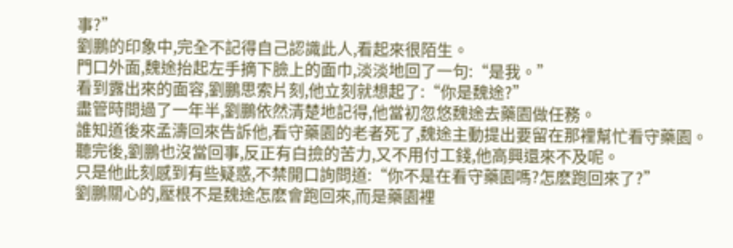事?”
劉鵬的印象中,完全不記得自己認識此人,看起來很陌生。
門口外面,魏途抬起左手摘下臉上的面巾,淡淡地回了一句:“是我。”
看到露出來的面容,劉鵬思索片刻,他立刻就想起了:“你是魏途?”
盡管時間過了一年半,劉鵬依然清楚地記得,他當初忽悠魏途去藥園做任務。
誰知道後來孟濤回來告訴他,看守藥園的老者死了,魏途主動提出要留在那裡幫忙看守藥園。
聽完後,劉鵬也沒當回事,反正有白撿的苦力,又不用付工錢,他高興還來不及呢。
只是他此刻感到有些疑惑,不禁開口詢問道:“你不是在看守藥園嗎?怎麽跑回來了?”
劉鵬關心的,壓根不是魏途怎麽會跑回來,而是藥園裡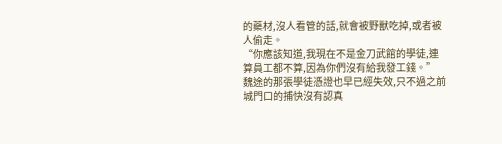的藥材,沒人看管的話,就會被野獸吃掉,或者被人偷走。
“你應該知道,我現在不是金刀武館的學徒,連算員工都不算,因為你們沒有給我發工錢。”
魏途的那張學徒憑證也早已經失效,只不過之前城門口的捕快沒有認真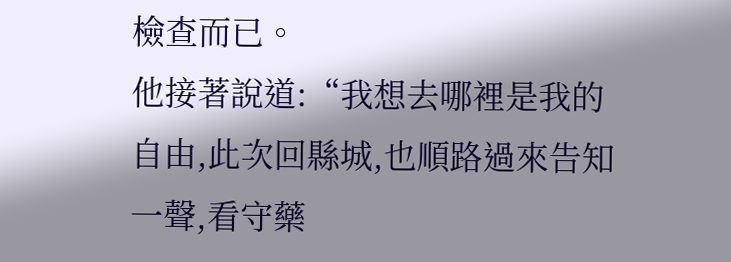檢查而已。
他接著說道:“我想去哪裡是我的自由,此次回縣城,也順路過來告知一聲,看守藥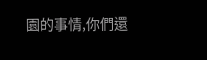園的事情,你們還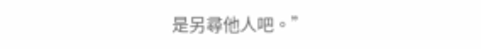是另尋他人吧。”